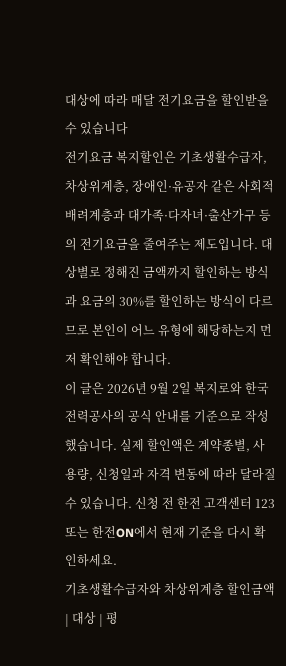대상에 따라 매달 전기요금을 할인받을 수 있습니다
전기요금 복지할인은 기초생활수급자, 차상위계층, 장애인·유공자 같은 사회적 배려계층과 대가족·다자녀·출산가구 등의 전기요금을 줄여주는 제도입니다. 대상별로 정해진 금액까지 할인하는 방식과 요금의 30%를 할인하는 방식이 다르므로 본인이 어느 유형에 해당하는지 먼저 확인해야 합니다.
이 글은 2026년 9월 2일 복지로와 한국전력공사의 공식 안내를 기준으로 작성했습니다. 실제 할인액은 계약종별, 사용량, 신청일과 자격 변동에 따라 달라질 수 있습니다. 신청 전 한전 고객센터 123 또는 한전ON에서 현재 기준을 다시 확인하세요.
기초생활수급자와 차상위계층 할인금액
| 대상 | 평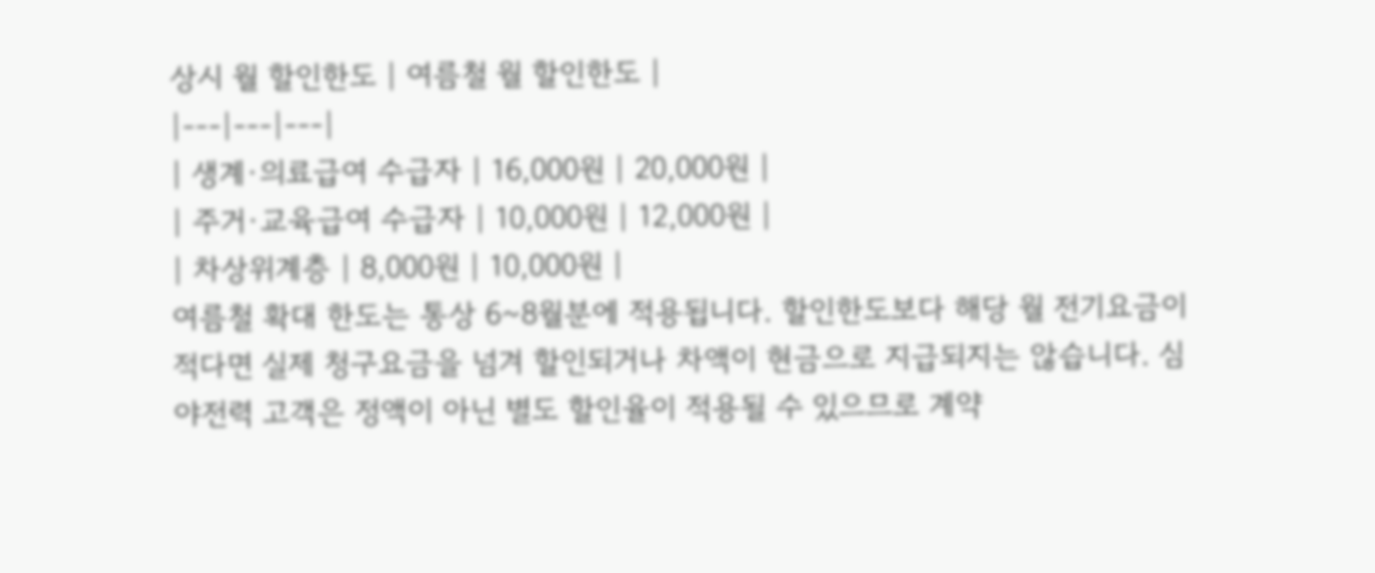상시 월 할인한도 | 여름철 월 할인한도 |
|---|---|---|
| 생계·의료급여 수급자 | 16,000원 | 20,000원 |
| 주거·교육급여 수급자 | 10,000원 | 12,000원 |
| 차상위계층 | 8,000원 | 10,000원 |
여름철 확대 한도는 통상 6~8월분에 적용됩니다. 할인한도보다 해당 월 전기요금이 적다면 실제 청구요금을 넘겨 할인되거나 차액이 현금으로 지급되지는 않습니다. 심야전력 고객은 정액이 아닌 별도 할인율이 적용될 수 있으므로 계약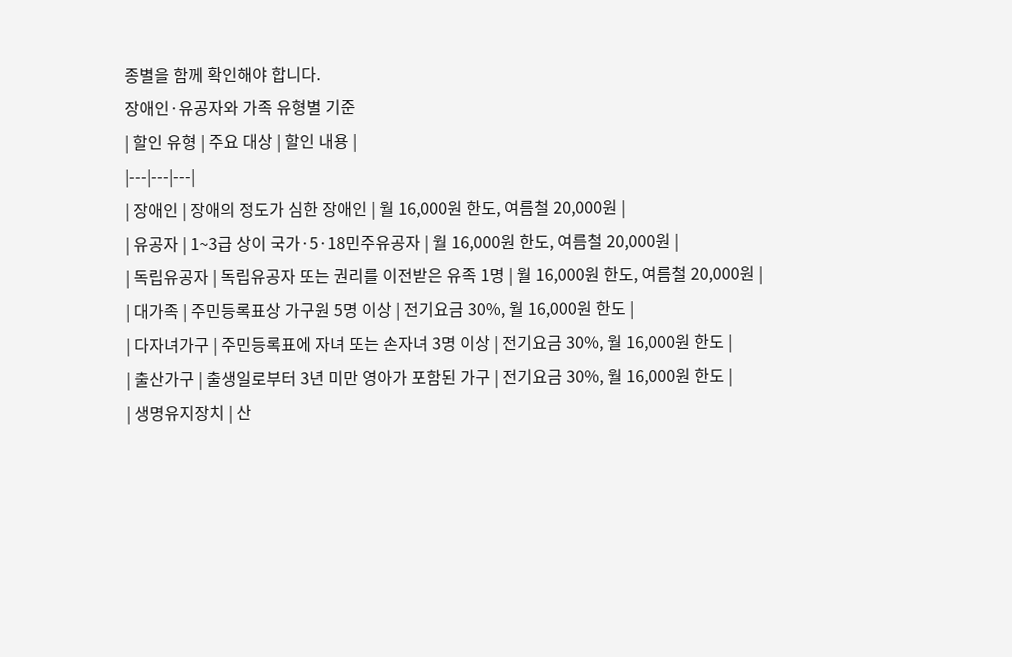종별을 함께 확인해야 합니다.
장애인·유공자와 가족 유형별 기준
| 할인 유형 | 주요 대상 | 할인 내용 |
|---|---|---|
| 장애인 | 장애의 정도가 심한 장애인 | 월 16,000원 한도, 여름철 20,000원 |
| 유공자 | 1~3급 상이 국가·5·18민주유공자 | 월 16,000원 한도, 여름철 20,000원 |
| 독립유공자 | 독립유공자 또는 권리를 이전받은 유족 1명 | 월 16,000원 한도, 여름철 20,000원 |
| 대가족 | 주민등록표상 가구원 5명 이상 | 전기요금 30%, 월 16,000원 한도 |
| 다자녀가구 | 주민등록표에 자녀 또는 손자녀 3명 이상 | 전기요금 30%, 월 16,000원 한도 |
| 출산가구 | 출생일로부터 3년 미만 영아가 포함된 가구 | 전기요금 30%, 월 16,000원 한도 |
| 생명유지장치 | 산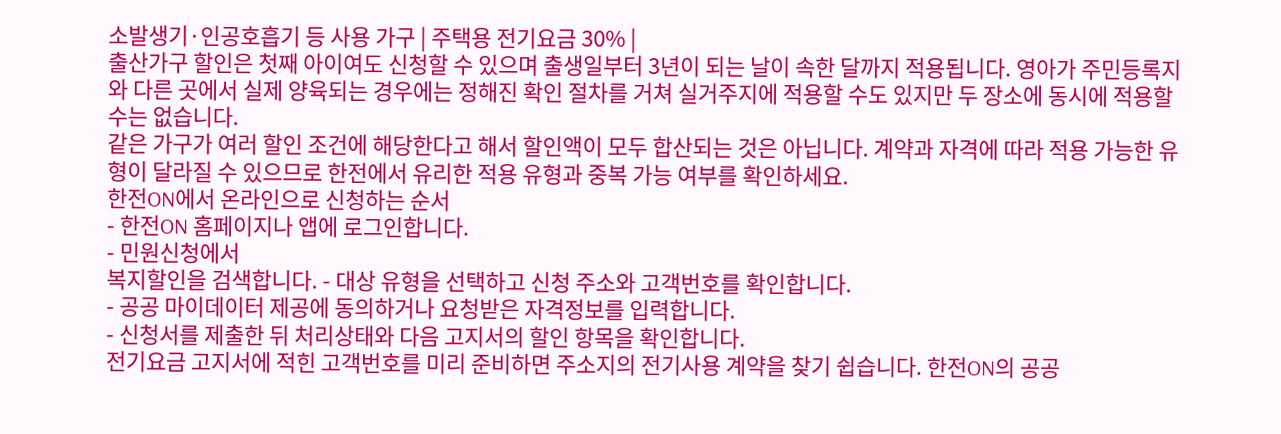소발생기·인공호흡기 등 사용 가구 | 주택용 전기요금 30% |
출산가구 할인은 첫째 아이여도 신청할 수 있으며 출생일부터 3년이 되는 날이 속한 달까지 적용됩니다. 영아가 주민등록지와 다른 곳에서 실제 양육되는 경우에는 정해진 확인 절차를 거쳐 실거주지에 적용할 수도 있지만 두 장소에 동시에 적용할 수는 없습니다.
같은 가구가 여러 할인 조건에 해당한다고 해서 할인액이 모두 합산되는 것은 아닙니다. 계약과 자격에 따라 적용 가능한 유형이 달라질 수 있으므로 한전에서 유리한 적용 유형과 중복 가능 여부를 확인하세요.
한전ON에서 온라인으로 신청하는 순서
- 한전ON 홈페이지나 앱에 로그인합니다.
- 민원신청에서
복지할인을 검색합니다. - 대상 유형을 선택하고 신청 주소와 고객번호를 확인합니다.
- 공공 마이데이터 제공에 동의하거나 요청받은 자격정보를 입력합니다.
- 신청서를 제출한 뒤 처리상태와 다음 고지서의 할인 항목을 확인합니다.
전기요금 고지서에 적힌 고객번호를 미리 준비하면 주소지의 전기사용 계약을 찾기 쉽습니다. 한전ON의 공공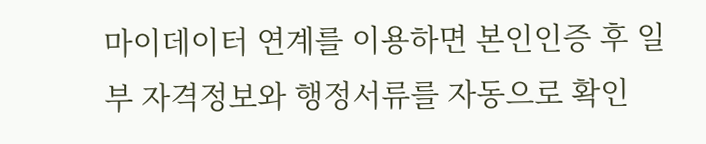마이데이터 연계를 이용하면 본인인증 후 일부 자격정보와 행정서류를 자동으로 확인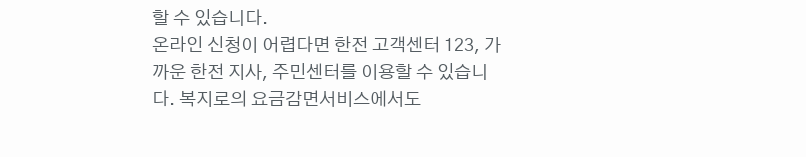할 수 있습니다.
온라인 신청이 어렵다면 한전 고객센터 123, 가까운 한전 지사, 주민센터를 이용할 수 있습니다. 복지로의 요금감면서비스에서도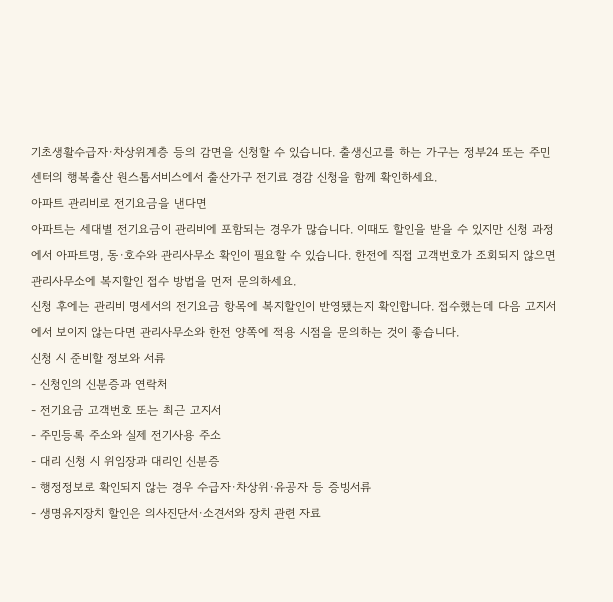기초생활수급자·차상위계층 등의 감면을 신청할 수 있습니다. 출생신고를 하는 가구는 정부24 또는 주민센터의 행복출산 원스톱서비스에서 출산가구 전기료 경감 신청을 함께 확인하세요.
아파트 관리비로 전기요금을 낸다면
아파트는 세대별 전기요금이 관리비에 포함되는 경우가 많습니다. 이때도 할인을 받을 수 있지만 신청 과정에서 아파트명, 동·호수와 관리사무소 확인이 필요할 수 있습니다. 한전에 직접 고객번호가 조회되지 않으면 관리사무소에 복지할인 접수 방법을 먼저 문의하세요.
신청 후에는 관리비 명세서의 전기요금 항목에 복지할인이 반영됐는지 확인합니다. 접수했는데 다음 고지서에서 보이지 않는다면 관리사무소와 한전 양쪽에 적용 시점을 문의하는 것이 좋습니다.
신청 시 준비할 정보와 서류
- 신청인의 신분증과 연락처
- 전기요금 고객번호 또는 최근 고지서
- 주민등록 주소와 실제 전기사용 주소
- 대리 신청 시 위임장과 대리인 신분증
- 행정정보로 확인되지 않는 경우 수급자·차상위·유공자 등 증빙서류
- 생명유지장치 할인은 의사진단서·소견서와 장치 관련 자료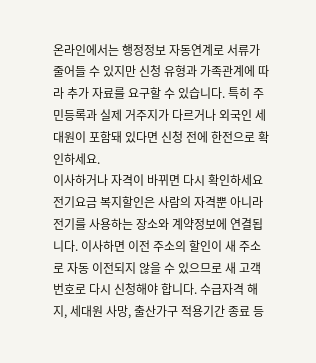온라인에서는 행정정보 자동연계로 서류가 줄어들 수 있지만 신청 유형과 가족관계에 따라 추가 자료를 요구할 수 있습니다. 특히 주민등록과 실제 거주지가 다르거나 외국인 세대원이 포함돼 있다면 신청 전에 한전으로 확인하세요.
이사하거나 자격이 바뀌면 다시 확인하세요
전기요금 복지할인은 사람의 자격뿐 아니라 전기를 사용하는 장소와 계약정보에 연결됩니다. 이사하면 이전 주소의 할인이 새 주소로 자동 이전되지 않을 수 있으므로 새 고객번호로 다시 신청해야 합니다. 수급자격 해지, 세대원 사망, 출산가구 적용기간 종료 등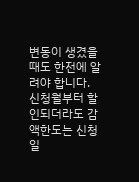변동이 생겼을 때도 한전에 알려야 합니다.
신청월부터 할인되더라도 감액한도는 신청일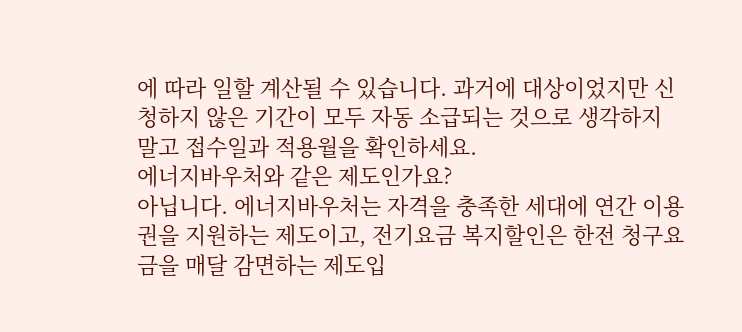에 따라 일할 계산될 수 있습니다. 과거에 대상이었지만 신청하지 않은 기간이 모두 자동 소급되는 것으로 생각하지 말고 접수일과 적용월을 확인하세요.
에너지바우처와 같은 제도인가요?
아닙니다. 에너지바우처는 자격을 충족한 세대에 연간 이용권을 지원하는 제도이고, 전기요금 복지할인은 한전 청구요금을 매달 감면하는 제도입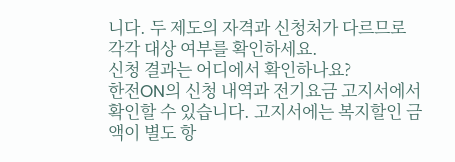니다. 두 제도의 자격과 신청처가 다르므로 각각 대상 여부를 확인하세요.
신청 결과는 어디에서 확인하나요?
한전ON의 신청 내역과 전기요금 고지서에서 확인할 수 있습니다. 고지서에는 복지할인 금액이 별도 항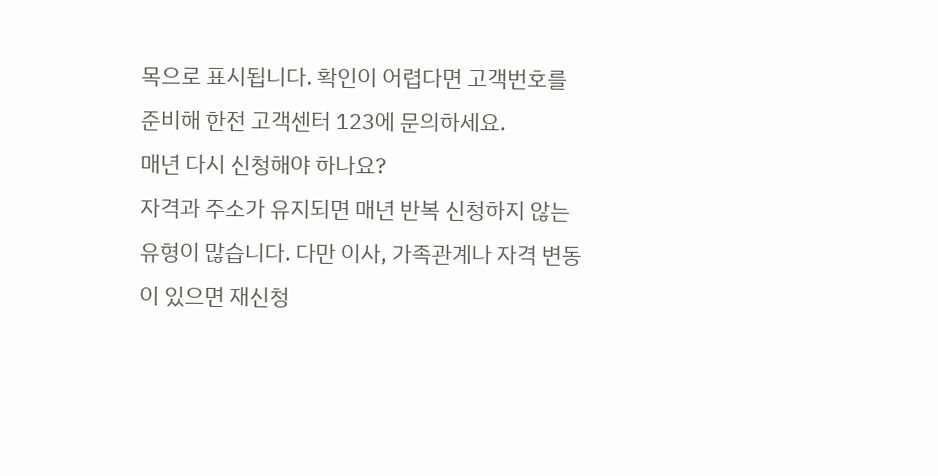목으로 표시됩니다. 확인이 어렵다면 고객번호를 준비해 한전 고객센터 123에 문의하세요.
매년 다시 신청해야 하나요?
자격과 주소가 유지되면 매년 반복 신청하지 않는 유형이 많습니다. 다만 이사, 가족관계나 자격 변동이 있으면 재신청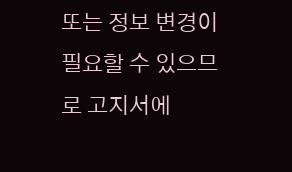또는 정보 변경이 필요할 수 있으므로 고지서에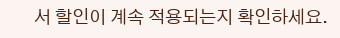서 할인이 계속 적용되는지 확인하세요.